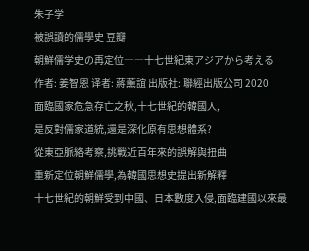朱子学
被誤讀的儒學史 豆瓣
朝鮮儒学史の再定位――十七世紀東アジアから考える
作者: 姜智恩 译者: 蔣薰誼 出版社: 聯經出版公司 2020
面臨國家危急存亡之秋,十七世紀的韓國人,
是反對儒家道統,還是深化原有思想體系?
從東亞脈絡考察,挑戰近百年來的誤解與扭曲
重新定位朝鮮儒學,為韓國思想史提出新解釋
十七世紀的朝鮮受到中國、日本數度入侵,面臨建國以來最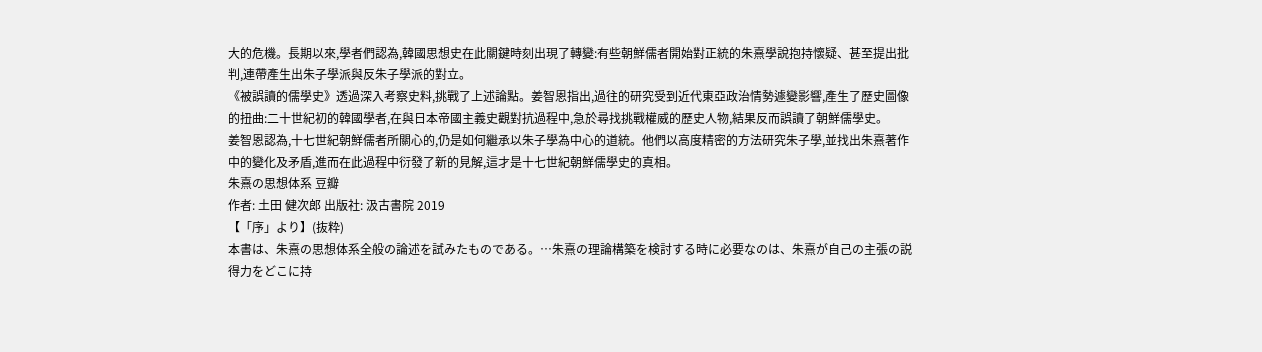大的危機。長期以來,學者們認為,韓國思想史在此關鍵時刻出現了轉變:有些朝鮮儒者開始對正統的朱熹學說抱持懷疑、甚至提出批判,連帶產生出朱子學派與反朱子學派的對立。
《被誤讀的儒學史》透過深入考察史料,挑戰了上述論點。姜智恩指出,過往的研究受到近代東亞政治情勢遽變影響,產生了歷史圖像的扭曲:二十世紀初的韓國學者,在與日本帝國主義史觀對抗過程中,急於尋找挑戰權威的歷史人物,結果反而誤讀了朝鮮儒學史。
姜智恩認為,十七世紀朝鮮儒者所關心的,仍是如何繼承以朱子學為中心的道統。他們以高度精密的方法研究朱子學,並找出朱熹著作中的變化及矛盾,進而在此過程中衍發了新的見解,這才是十七世紀朝鮮儒學史的真相。
朱熹の思想体系 豆瓣
作者: 土田 健次郎 出版社: 汲古書院 2019
【「序」より】(抜粋)
本書は、朱熹の思想体系全般の論述を試みたものである。…朱熹の理論構築を検討する時に必要なのは、朱熹が自己の主張の説得力をどこに持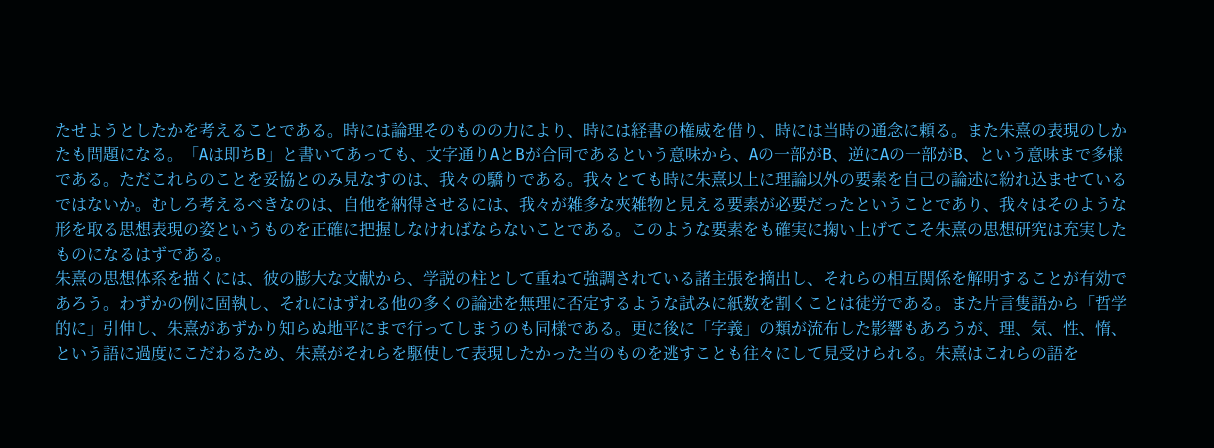たせようとしたかを考えることである。時には論理そのものの力により、時には経書の権威を借り、時には当時の通念に頼る。また朱熹の表現のしかたも問題になる。「Aは即ちB」と書いてあっても、文字通りAとBが合同であるという意味から、Aの一部がB、逆にAの一部がB、という意味まで多様である。ただこれらのことを妥協とのみ見なすのは、我々の驕りである。我々とても時に朱熹以上に理論以外の要素を自己の論述に紛れ込ませているではないか。むしろ考えるべきなのは、自他を納得させるには、我々が雑多な夾雑物と見える要素が必要だったということであり、我々はそのような形を取る思想表現の姿というものを正確に把握しなければならないことである。このような要素をも確実に掬い上げてこそ朱熹の思想研究は充実したものになるはずである。
朱熹の思想体系を描くには、彼の膨大な文献から、学説の柱として重ねて強調されている諸主張を摘出し、それらの相互関係を解明することが有効であろう。わずかの例に固執し、それにはずれる他の多くの論述を無理に否定するような試みに紙数を割くことは徒労である。また片言隻語から「哲学的に」引伸し、朱熹があずかり知らぬ地平にまで行ってしまうのも同様である。更に後に「字義」の類が流布した影響もあろうが、理、気、性、惰、という語に過度にこだわるため、朱熹がそれらを駆使して表現したかった当のものを逃すことも往々にして見受けられる。朱熹はこれらの語を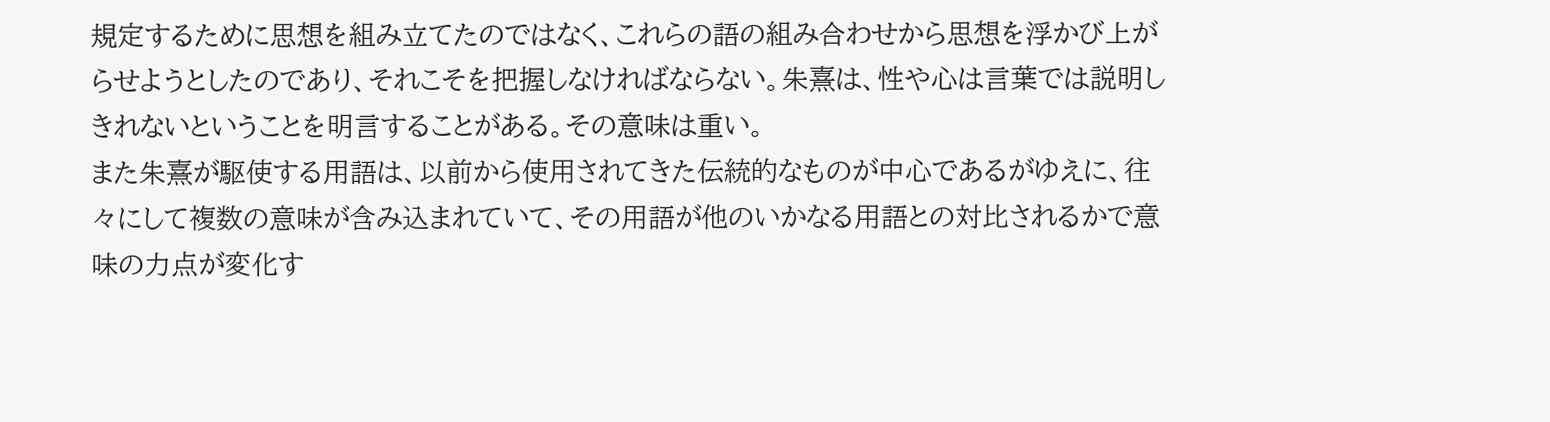規定するために思想を組み立てたのではなく、これらの語の組み合わせから思想を浮かび上がらせようとしたのであり、それこそを把握しなければならない。朱熹は、性や心は言葉では説明しきれないということを明言することがある。その意味は重い。
また朱熹が駆使する用語は、以前から使用されてきた伝統的なものが中心であるがゆえに、往々にして複数の意味が含み込まれていて、その用語が他のいかなる用語との対比されるかで意味の力点が変化す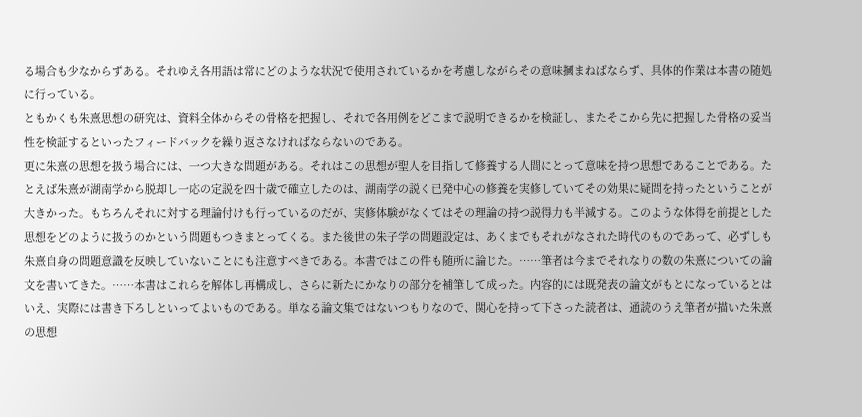る場合も少なからずある。それゆえ各用語は常にどのような状況で使用されているかを考慮しながらその意味摑まねばならず、具体的作業は本書の随処に行っている。
ともかくも朱熹思想の研究は、資料全体からその骨格を把握し、それで各用例をどこまで説明できるかを検証し、またそこから先に把握した骨格の妥当性を検証するといったフィードバックを繰り返さなければならないのである。
更に朱熹の思想を扱う場合には、一つ大きな問題がある。それはこの思想が聖人を目指して修養する人間にとって意味を持つ思想であることである。たとえば朱熹が湖南学から脱却し一応の定説を四十歳で確立したのは、湖南学の説く已発中心の修養を実修していてその効果に疑問を持ったということが大きかった。もちろんそれに対する理論付けも行っているのだが、実修体験がなくてはその理論の持つ説得力も半減する。このような体得を前提とした思想をどのように扱うのかという問題もつきまとってくる。また後世の朱子学の問題設定は、あくまでもそれがなされた時代のものであって、必ずしも朱熹自身の問題意識を反映していないことにも注意すべきである。本書ではこの件も随所に論じた。……筆者は今までそれなりの数の朱熹についての論文を書いてきた。……本書はこれらを解体し再構成し、さらに新たにかなりの部分を補筆して成った。内容的には既発表の論文がもとになっているとはいえ、実際には書き下ろしといってよいものである。単なる論文集ではないつもりなので、関心を持って下さった読者は、通読のうえ筆者が描いた朱熹の思想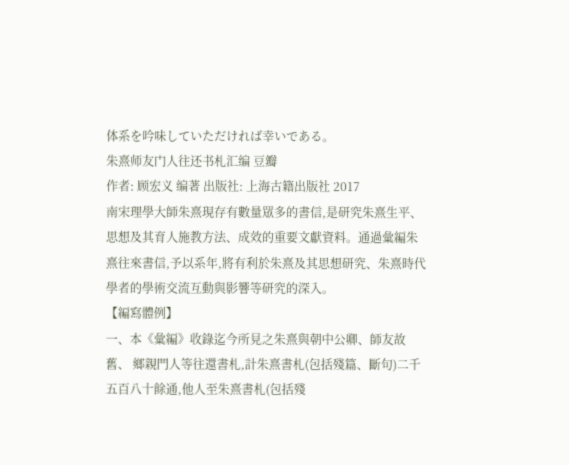体系を吟味していただければ幸いである。
朱熹师友门人往还书札汇编 豆瓣
作者: 顾宏义 编著 出版社: 上海古籍出版社 2017
南宋理學大師朱熹現存有數量眾多的書信,是研究朱熹生平、思想及其育人施教方法、成效的重要文獻資料。通過彙編朱熹往來書信,予以系年,將有利於朱熹及其思想研究、朱熹時代學者的學術交流互動與影響等研究的深入。
【編寫體例】
一、本《彙編》收錄迄今所見之朱熹與朝中公卿、師友故舊、 鄉親門人等往還書札,計朱熹書札(包括殘篇、斷句)二千五百八十餘通,他人至朱熹書札(包括殘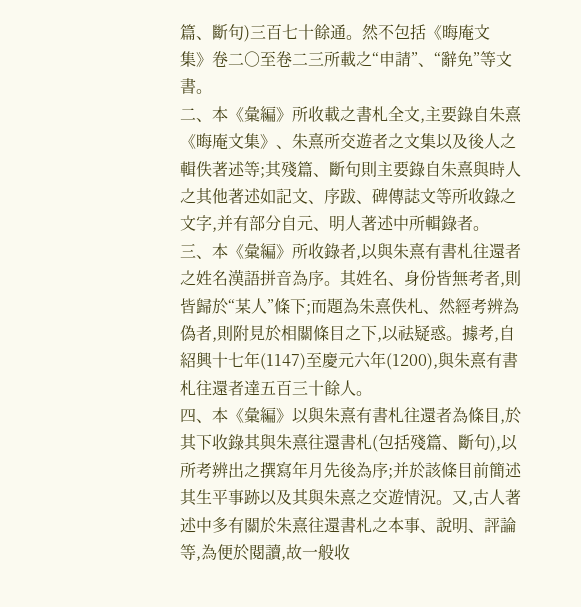篇、斷句)三百七十餘通。然不包括《晦庵文集》卷二○至卷二三所載之“申請”、“辭免”等文書。
二、本《彙編》所收載之書札全文,主要錄自朱熹《晦庵文集》、朱熹所交遊者之文集以及後人之輯佚著述等;其殘篇、斷句則主要錄自朱熹與時人之其他著述如記文、序跋、碑傳誌文等所收錄之文字,并有部分自元、明人著述中所輯錄者。
三、本《彙編》所收錄者,以與朱熹有書札往還者之姓名漢語拼音為序。其姓名、身份皆無考者,則皆歸於“某人”條下;而題為朱熹佚札、然經考辨為偽者,則附見於相關條目之下,以祛疑惑。據考,自紹興十七年(1147)至慶元六年(1200),與朱熹有書札往還者達五百三十餘人。
四、本《彙編》以與朱熹有書札往還者為條目,於其下收錄其與朱熹往還書札(包括殘篇、斷句),以所考辨出之撰寫年月先後為序;并於該條目前簡述其生平事跡以及其與朱熹之交遊情況。又,古人著述中多有關於朱熹往還書札之本事、說明、評論等,為便於閱讀,故一般收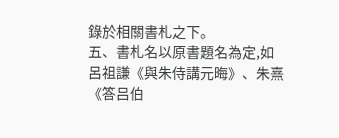錄於相關書札之下。
五、書札名以原書題名為定,如呂祖謙《與朱侍講元晦》、朱熹《答吕伯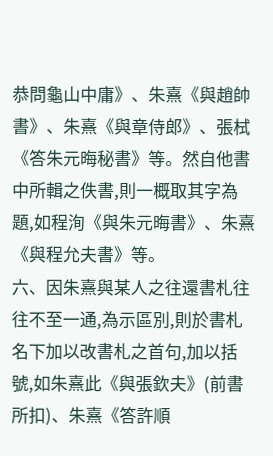恭問龜山中庸》、朱熹《與趙帥書》、朱熹《與章侍郎》、張栻《答朱元晦秘書》等。然自他書中所輯之佚書,則一概取其字為題,如程洵《與朱元晦書》、朱熹《與程允夫書》等。
六、因朱熹與某人之往還書札往往不至一通,為示區別,則於書札名下加以改書札之首句,加以括號,如朱熹此《與張欽夫》(前書所扣)、朱熹《答許順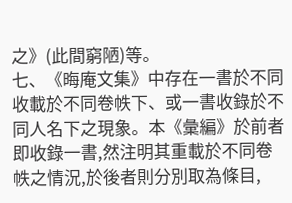之》(此間窮陋)等。
七、《晦庵文集》中存在一書於不同收載於不同卷帙下、或一書收錄於不同人名下之現象。本《彙編》於前者即收錄一書,然注明其重載於不同卷帙之情況,於後者則分別取為條目,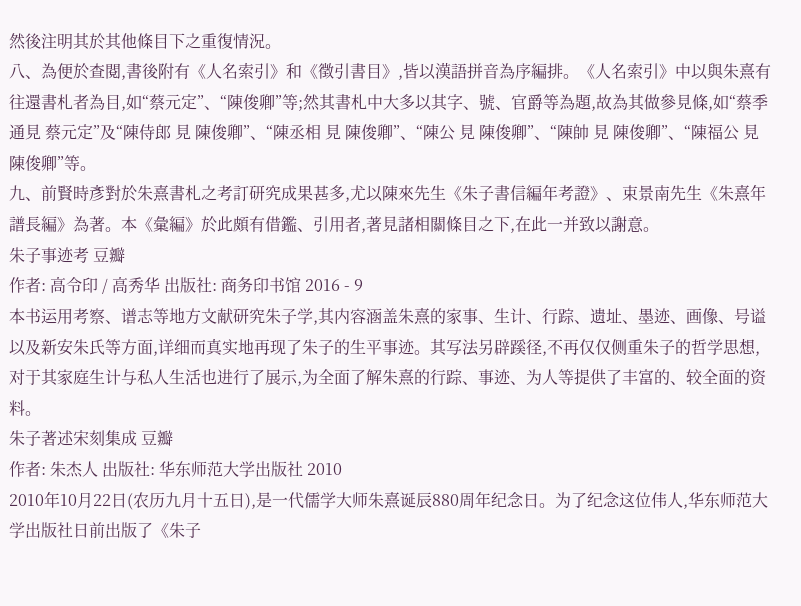然後注明其於其他條目下之重復情況。
八、為便於查閱,書後附有《人名索引》和《徵引書目》,皆以漢語拼音為序編排。《人名索引》中以與朱熹有往還書札者為目,如“蔡元定”、“陳俊卿”等;然其書札中大多以其字、號、官爵等為題,故為其做參見條,如“蔡季通見 蔡元定”及“陳侍郎 見 陳俊卿”、“陳丞相 見 陳俊卿”、“陳公 見 陳俊卿”、“陳帥 見 陳俊卿”、“陳福公 見 陳俊卿”等。
九、前賢時彥對於朱熹書札之考訂研究成果甚多,尤以陳來先生《朱子書信編年考證》、束景南先生《朱熹年譜長編》為著。本《彙編》於此頗有借鑑、引用者,著見諸相關條目之下,在此一并致以謝意。
朱子事迹考 豆瓣
作者: 高令印 / 高秀华 出版社: 商务印书馆 2016 - 9
本书运用考察、谱志等地方文献研究朱子学,其内容涵盖朱熹的家事、生计、行踪、遗址、墨迹、画像、号谥以及新安朱氏等方面,详细而真实地再现了朱子的生平事迹。其写法另辟蹊径,不再仅仅侧重朱子的哲学思想,对于其家庭生计与私人生活也进行了展示,为全面了解朱熹的行踪、事迹、为人等提供了丰富的、较全面的资料。
朱子著述宋刻集成 豆瓣
作者: 朱杰人 出版社: 华东师范大学出版社 2010
2010年10月22日(农历九月十五日),是一代儒学大师朱熹诞辰880周年纪念日。为了纪念这位伟人,华东师范大学出版社日前出版了《朱子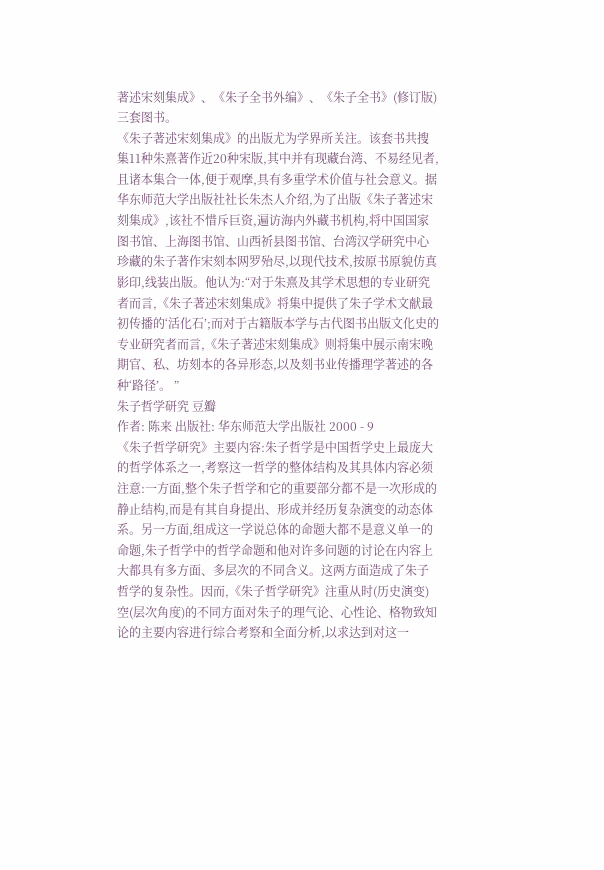著述宋刻集成》、《朱子全书外编》、《朱子全书》(修订版)三套图书。
《朱子著述宋刻集成》的出版尤为学界所关注。该套书共搜集11种朱熹著作近20种宋版,其中并有现藏台湾、不易经见者,且诸本集合一体,便于观摩,具有多重学术价值与社会意义。据华东师范大学出版社社长朱杰人介绍,为了出版《朱子著述宋刻集成》,该社不惜斥巨资,遍访海内外藏书机构,将中国国家图书馆、上海图书馆、山西祈县图书馆、台湾汉学研究中心珍藏的朱子著作宋刻本网罗殆尽,以现代技术,按原书原貌仿真影印,线装出版。他认为:“对于朱熹及其学术思想的专业研究者而言,《朱子著述宋刻集成》将集中提供了朱子学术文献最初传播的‘活化石’;而对于古籍版本学与古代图书出版文化史的专业研究者而言,《朱子著述宋刻集成》则将集中展示南宋晚期官、私、坊刻本的各异形态,以及刻书业传播理学著述的各种‘路径’。 ”
朱子哲学研究 豆瓣
作者: 陈来 出版社: 华东师范大学出版社 2000 - 9
《朱子哲学研究》主要内容:朱子哲学是中国哲学史上最庞大的哲学体系之一,考察这一哲学的整体结构及其具体内容必须注意:一方面,整个朱子哲学和它的重要部分都不是一次形成的静止结构,而是有其自身提出、形成并经历复杂演变的动态体系。另一方面,组成这一学说总体的命题大都不是意义单一的命题,朱子哲学中的哲学命题和他对许多问题的讨论在内容上大都具有多方面、多层次的不同含义。这两方面造成了朱子哲学的复杂性。因而,《朱子哲学研究》注重从时(历史演变)空(层次角度)的不同方面对朱子的理气论、心性论、格物致知论的主要内容进行综合考察和全面分析,以求达到对这一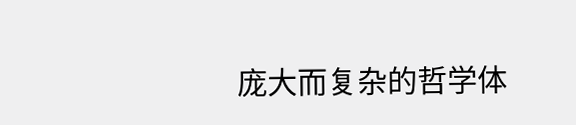庞大而复杂的哲学体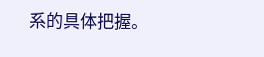系的具体把握。